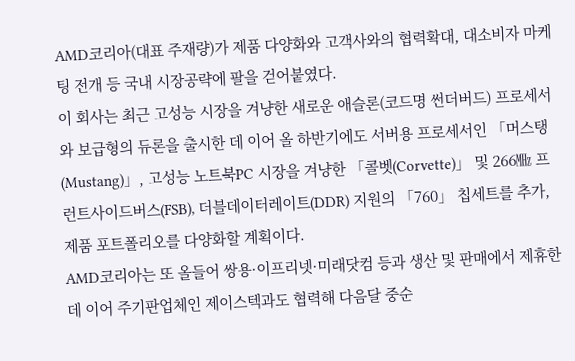AMD코리아(대표 주재량)가 제품 다양화와 고객사와의 협력확대, 대소비자 마케팅 전개 등 국내 시장공략에 팔을 걷어붙였다.
이 회사는 최근 고성능 시장을 겨냥한 새로운 애슬론(코드명 썬더버드) 프로세서와 보급형의 듀론을 출시한 데 이어 올 하반기에도 서버용 프로세서인 「머스탱(Mustang)」, 고성능 노트북PC 시장을 겨냥한 「콜벳(Corvette)」 및 266㎒ 프런트사이드버스(FSB), 더블데이터레이트(DDR) 지원의 「760」 칩세트를 추가, 제품 포트폴리오를 다양화할 계획이다.
AMD코리아는 또 올들어 쌍용·이프리넷·미래닷컴 등과 생산 및 판매에서 제휴한 데 이어 주기판업체인 제이스텍과도 협력해 다음달 중순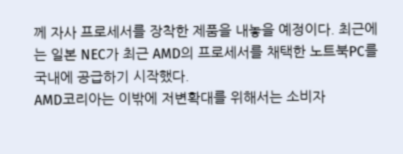께 자사 프로세서를 장착한 제품을 내놓을 예정이다. 최근에는 일본 NEC가 최근 AMD의 프로세서를 채택한 노트북PC를 국내에 공급하기 시작했다.
AMD코리아는 이밖에 저변확대를 위해서는 소비자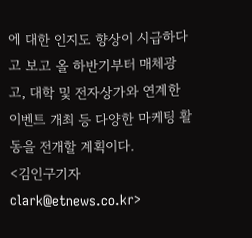에 대한 인지도 향상이 시급하다고 보고 올 하반기부터 매체광고, 대학 및 전자상가와 연계한 이벤트 개최 등 다양한 마케팅 활동을 전개할 계획이다.
<김인구기자 clark@etnews.co.kr>